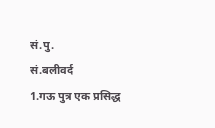सं.पु.
सं.बलीवर्द
1.गऊ पुत्र एक प्रसिद्ध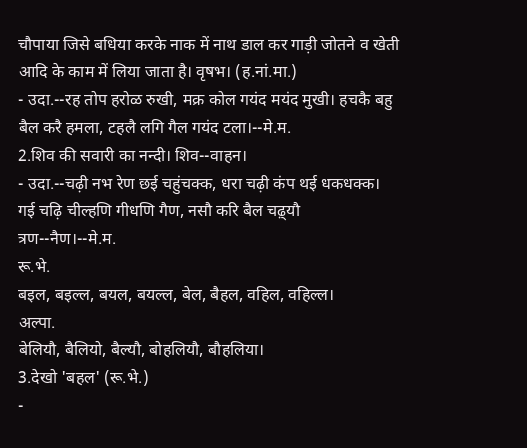चौपाया जिसे बधिया करके नाक में नाथ डाल कर गाड़ी जोतने व खेती आदि के काम में लिया जाता है। वृषभ। (ह.नां.मा.)
- उदा.--रह तोप हरोळ रुखी, मक्र कोल गयंद मयंद मुखी। हचकै बहु बैल करै हमला, टहलै लगि गैल गयंद टला।--मे.म.
2.शिव की सवारी का नन्दी। शिव--वाहन।
- उदा.--चढ़ी नभ रेण छई चहुंचक्क, धरा चढ़ी कंप थई धकधक्क। गई चढ़ि चील्हणि गीधणि गैण, नसौ करि बैल चढ़्यौ त्रण--नैण।--मे.म.
रू.भे.
बइल, बइल्ल, बयल, बयल्ल, बेल, बैहल, वहिल, वहिल्ल।
अल्पा.
बेलियौ, बैलियो, बैल्यौ, बोहलियौ, बौहलिया।
3.देखो 'बहल' (रू.भे.)
-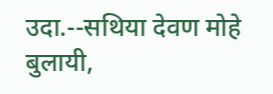उदा.--सथिया देवण मोहे बुलायी,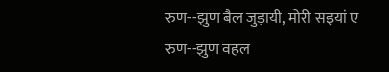रुण--झुण बैल जुड़ायी, मोरी सइयां ए रुण--झुण वहल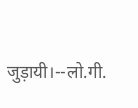जुड़ायी।--लो.गी.